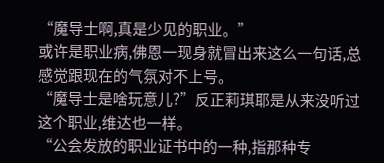“魔导士啊,真是少见的职业。”
或许是职业病,佛恩一现身就冒出来这么一句话,总感觉跟现在的气氛对不上号。
“魔导士是啥玩意儿?”反正莉琪耶是从来没听过这个职业,维达也一样。
“公会发放的职业证书中的一种,指那种专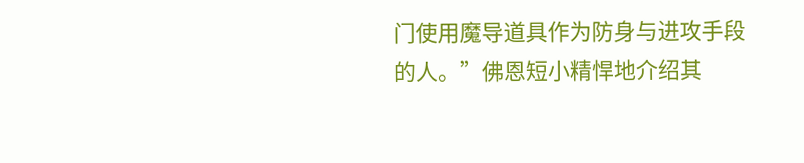门使用魔导道具作为防身与进攻手段的人。”佛恩短小精悍地介绍其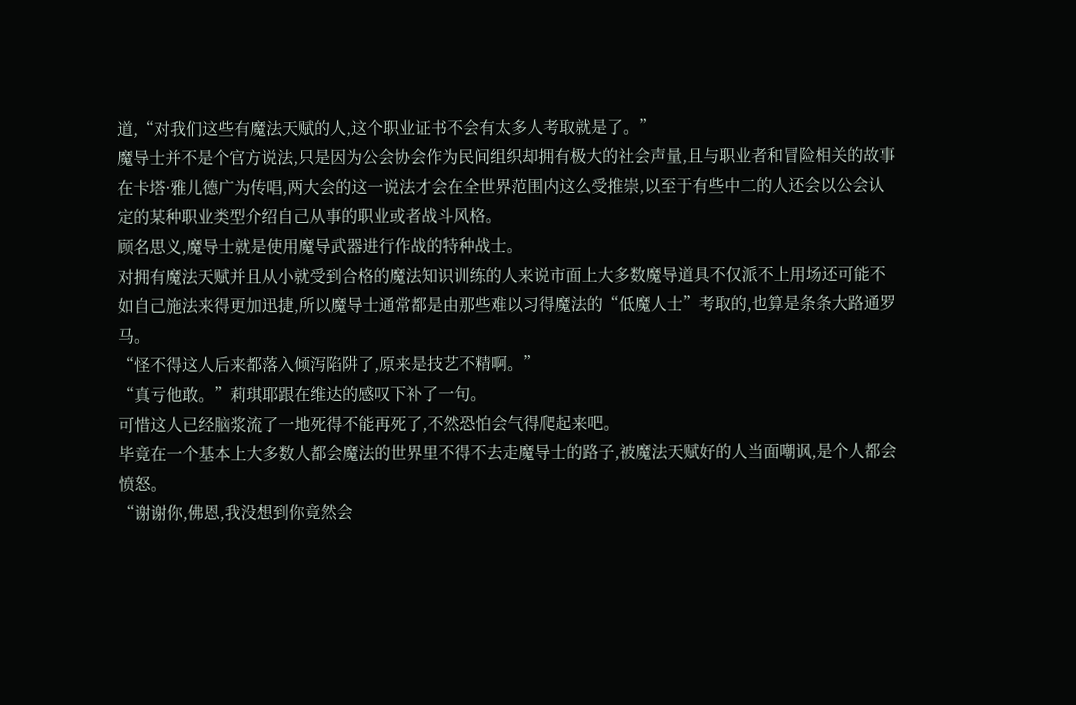道,“对我们这些有魔法天赋的人,这个职业证书不会有太多人考取就是了。”
魔导士并不是个官方说法,只是因为公会协会作为民间组织却拥有极大的社会声量,且与职业者和冒险相关的故事在卡塔·雅儿德广为传唱,两大会的这一说法才会在全世界范围内这么受推崇,以至于有些中二的人还会以公会认定的某种职业类型介绍自己从事的职业或者战斗风格。
顾名思义,魔导士就是使用魔导武器进行作战的特种战士。
对拥有魔法天赋并且从小就受到合格的魔法知识训练的人来说市面上大多数魔导道具不仅派不上用场还可能不如自己施法来得更加迅捷,所以魔导士通常都是由那些难以习得魔法的“低魔人士”考取的,也算是条条大路通罗马。
“怪不得这人后来都落入倾泻陷阱了,原来是技艺不精啊。”
“真亏他敢。”莉琪耶跟在维达的感叹下补了一句。
可惜这人已经脑浆流了一地死得不能再死了,不然恐怕会气得爬起来吧。
毕竟在一个基本上大多数人都会魔法的世界里不得不去走魔导士的路子,被魔法天赋好的人当面嘲讽,是个人都会愤怒。
“谢谢你,佛恩,我没想到你竟然会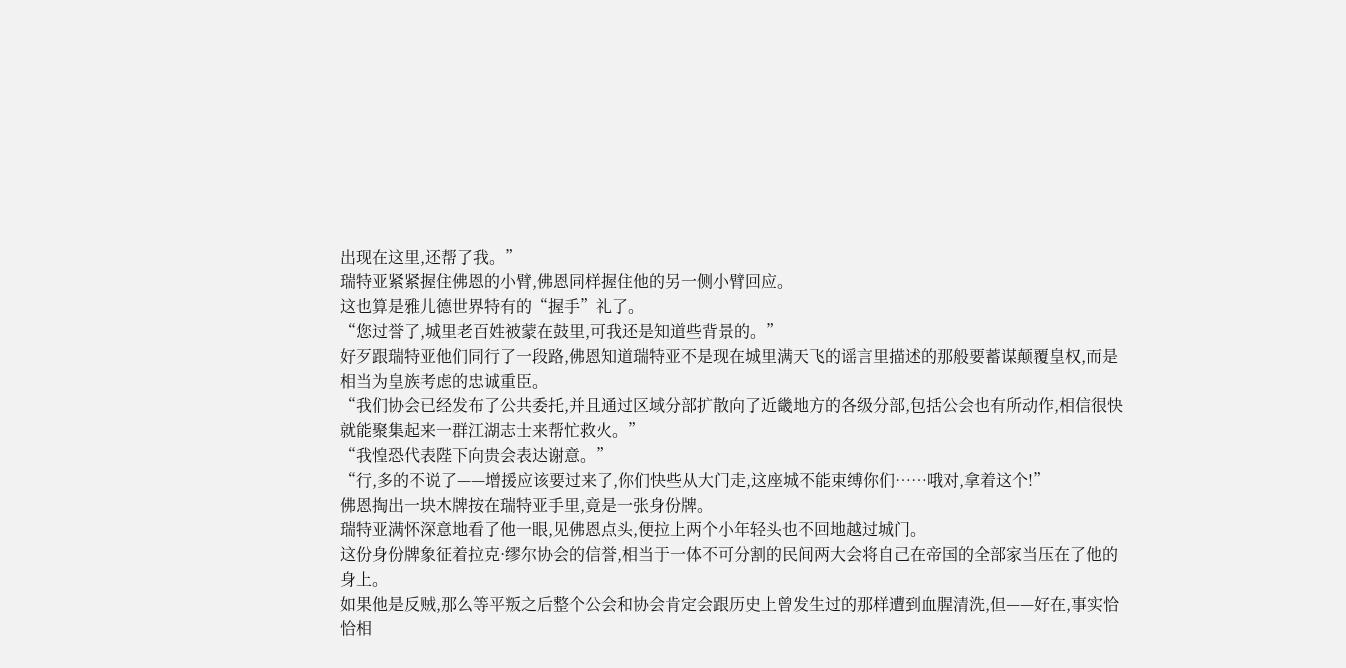出现在这里,还帮了我。”
瑞特亚紧紧握住佛恩的小臂,佛恩同样握住他的另一侧小臂回应。
这也算是雅儿德世界特有的“握手”礼了。
“您过誉了,城里老百姓被蒙在鼓里,可我还是知道些背景的。”
好歹跟瑞特亚他们同行了一段路,佛恩知道瑞特亚不是现在城里满天飞的谣言里描述的那般要蓄谋颠覆皇权,而是相当为皇族考虑的忠诚重臣。
“我们协会已经发布了公共委托,并且通过区域分部扩散向了近畿地方的各级分部,包括公会也有所动作,相信很快就能聚集起来一群江湖志士来帮忙救火。”
“我惶恐代表陛下向贵会表达谢意。”
“行,多的不说了——增援应该要过来了,你们快些从大门走,这座城不能束缚你们……哦对,拿着这个!”
佛恩掏出一块木牌按在瑞特亚手里,竟是一张身份牌。
瑞特亚满怀深意地看了他一眼,见佛恩点头,便拉上两个小年轻头也不回地越过城门。
这份身份牌象征着拉克·缪尔协会的信誉,相当于一体不可分割的民间两大会将自己在帝国的全部家当压在了他的身上。
如果他是反贼,那么等平叛之后整个公会和协会肯定会跟历史上曾发生过的那样遭到血腥清洗,但——好在,事实恰恰相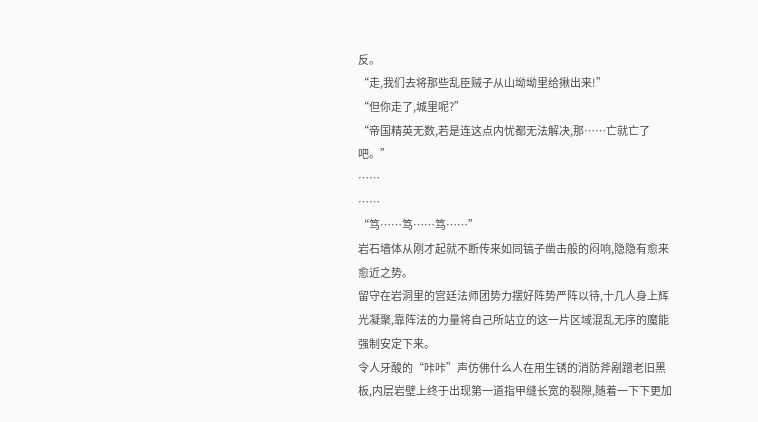反。
“走,我们去将那些乱臣贼子从山坳坳里给揪出来!”
“但你走了,城里呢?”
“帝国精英无数,若是连这点内忧都无法解决,那……亡就亡了吧。”
……
……
“笃……笃……笃……”
岩石墙体从刚才起就不断传来如同镐子凿击般的闷响,隐隐有愈来愈近之势。
留守在岩洞里的宫廷法师团势力摆好阵势严阵以待,十几人身上辉光凝聚,靠阵法的力量将自己所站立的这一片区域混乱无序的魔能强制安定下来。
令人牙酸的“咔咔”声仿佛什么人在用生锈的消防斧剐蹭老旧黑板,内层岩壁上终于出现第一道指甲缝长宽的裂隙,随着一下下更加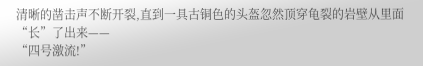清晰的凿击声不断开裂,直到一具古铜色的头盔忽然顶穿龟裂的岩壁从里面“长”了出来——
“四号激流!”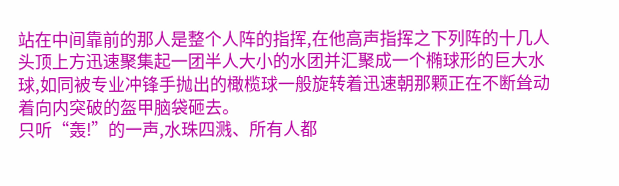站在中间靠前的那人是整个人阵的指挥,在他高声指挥之下列阵的十几人头顶上方迅速聚集起一团半人大小的水团并汇聚成一个椭球形的巨大水球,如同被专业冲锋手抛出的橄榄球一般旋转着迅速朝那颗正在不断耸动着向内突破的盔甲脑袋砸去。
只听“轰!”的一声,水珠四溅、所有人都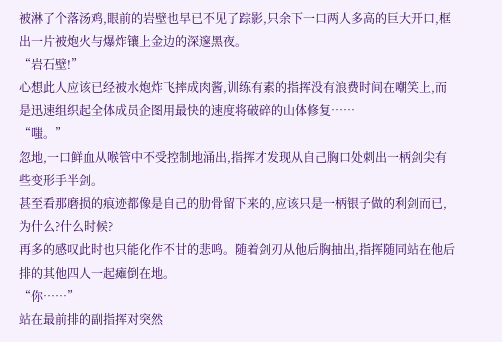被淋了个落汤鸡,眼前的岩壁也早已不见了踪影,只余下一口两人多高的巨大开口,框出一片被炮火与爆炸镶上金边的深邃黑夜。
“岩石壁!”
心想此人应该已经被水炮炸飞摔成肉酱,训练有素的指挥没有浪费时间在嘲笑上,而是迅速组织起全体成员企图用最快的速度将破碎的山体修复……
“嗤。”
忽地,一口鲜血从喉管中不受控制地涌出,指挥才发现从自己胸口处刺出一柄剑尖有些变形手半剑。
甚至看那磨损的痕迹都像是自己的肋骨留下来的,应该只是一柄银子做的利剑而已,为什么?什么时候?
再多的感叹此时也只能化作不甘的悲鸣。随着剑刃从他后胸抽出,指挥随同站在他后排的其他四人一起瘫倒在地。
“你……”
站在最前排的副指挥对突然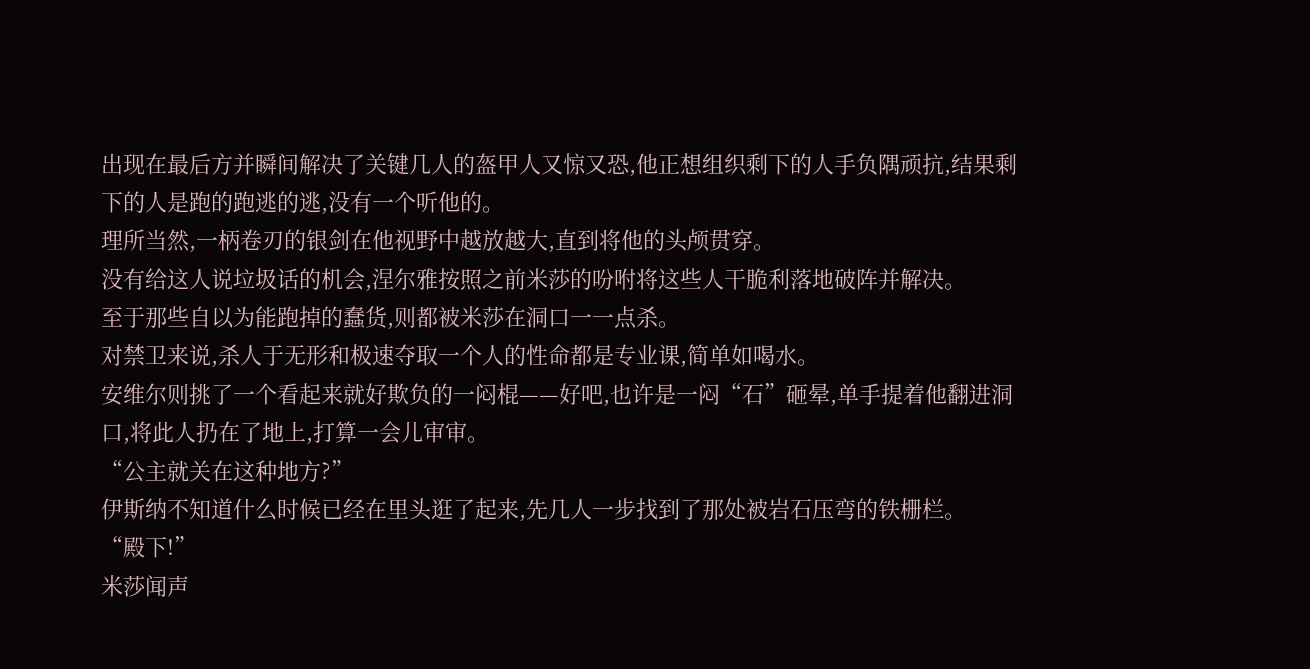出现在最后方并瞬间解决了关键几人的盔甲人又惊又恐,他正想组织剩下的人手负隅顽抗,结果剩下的人是跑的跑逃的逃,没有一个听他的。
理所当然,一柄卷刃的银剑在他视野中越放越大,直到将他的头颅贯穿。
没有给这人说垃圾话的机会,涅尔雅按照之前米莎的吩咐将这些人干脆利落地破阵并解决。
至于那些自以为能跑掉的蠢货,则都被米莎在洞口一一点杀。
对禁卫来说,杀人于无形和极速夺取一个人的性命都是专业课,简单如喝水。
安维尔则挑了一个看起来就好欺负的一闷棍——好吧,也许是一闷“石”砸晕,单手提着他翻进洞口,将此人扔在了地上,打算一会儿审审。
“公主就关在这种地方?”
伊斯纳不知道什么时候已经在里头逛了起来,先几人一步找到了那处被岩石压弯的铁栅栏。
“殿下!”
米莎闻声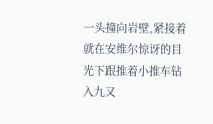一头撞向岩壁,紧接着就在安维尔惊讶的目光下跟推着小推车钻入九又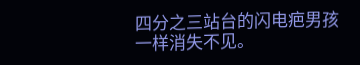四分之三站台的闪电疤男孩一样消失不见。